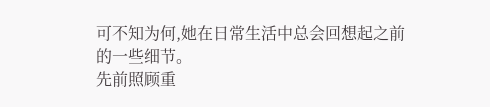可不知为何,她在日常生活中总会回想起之前的一些细节。
先前照顾重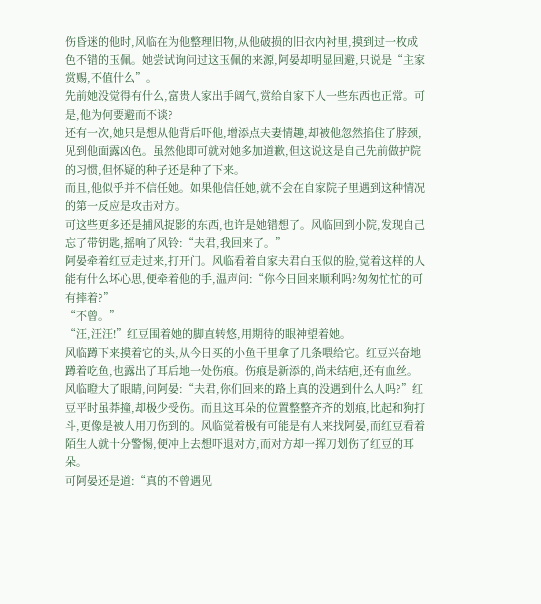伤昏迷的他时,风临在为他整理旧物,从他破损的旧衣内衬里,摸到过一枚成色不错的玉佩。她尝试询问过这玉佩的来源,阿晏却明显回避,只说是“主家赏赐,不值什么”。
先前她没觉得有什么,富贵人家出手阔气,赏给自家下人一些东西也正常。可是,他为何要避而不谈?
还有一次,她只是想从他背后吓他,增添点夫妻情趣,却被他忽然掐住了脖颈,见到他面露凶色。虽然他即可就对她多加道歉,但这说这是自己先前做护院的习惯,但怀疑的种子还是种了下来。
而且,他似乎并不信任她。如果他信任她,就不会在自家院子里遇到这种情况的第一反应是攻击对方。
可这些更多还是捕风捉影的东西,也许是她错想了。风临回到小院,发现自己忘了带钥匙,摇响了风铃:“夫君,我回来了。”
阿晏牵着红豆走过来,打开门。风临看着自家夫君白玉似的脸,觉着这样的人能有什么坏心思,便牵着他的手,温声问:“你今日回来顺利吗?匆匆忙忙的可有摔着?”
“不曾。”
“汪,汪汪!”红豆围着她的脚直转悠,用期待的眼神望着她。
风临蹲下来摸着它的头,从今日买的小鱼干里拿了几条喂给它。红豆兴奋地蹲着吃鱼,也露出了耳后地一处伤痕。伤痕是新添的,尚未结疤,还有血丝。
风临瞪大了眼睛,问阿晏:“夫君,你们回来的路上真的没遇到什么人吗?”红豆平时虽莽撞,却极少受伤。而且这耳朵的位置整整齐齐的划痕,比起和狗打斗,更像是被人用刀伤到的。风临觉着极有可能是有人来找阿晏,而红豆看着陌生人就十分警惕,便冲上去想吓退对方,而对方却一挥刀划伤了红豆的耳朵。
可阿晏还是道:“真的不曾遇见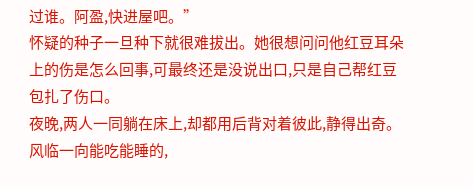过谁。阿盈,快进屋吧。”
怀疑的种子一旦种下就很难拔出。她很想问问他红豆耳朵上的伤是怎么回事,可最终还是没说出口,只是自己帮红豆包扎了伤口。
夜晚,两人一同躺在床上,却都用后背对着彼此,静得出奇。风临一向能吃能睡的,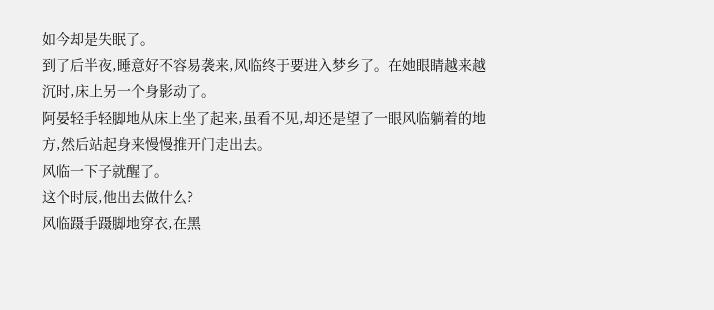如今却是失眠了。
到了后半夜,睡意好不容易袭来,风临终于要进入梦乡了。在她眼睛越来越沉时,床上另一个身影动了。
阿晏轻手轻脚地从床上坐了起来,虽看不见,却还是望了一眼风临躺着的地方,然后站起身来慢慢推开门走出去。
风临一下子就醒了。
这个时辰,他出去做什么?
风临蹑手蹑脚地穿衣,在黑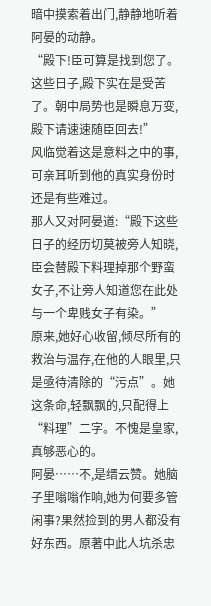暗中摸索着出门,静静地听着阿晏的动静。
“殿下!臣可算是找到您了。这些日子,殿下实在是受苦了。朝中局势也是瞬息万变,殿下请速速随臣回去!”
风临觉着这是意料之中的事,可亲耳听到他的真实身份时还是有些难过。
那人又对阿晏道:“殿下这些日子的经历切莫被旁人知晓,臣会替殿下料理掉那个野蛮女子,不让旁人知道您在此处与一个卑贱女子有染。”
原来,她好心收留,倾尽所有的救治与温存,在他的人眼里,只是亟待清除的“污点”。她这条命,轻飘飘的,只配得上“料理”二字。不愧是皇家,真够恶心的。
阿晏……不,是缙云赞。她脑子里嗡嗡作响,她为何要多管闲事?果然捡到的男人都没有好东西。原著中此人坑杀忠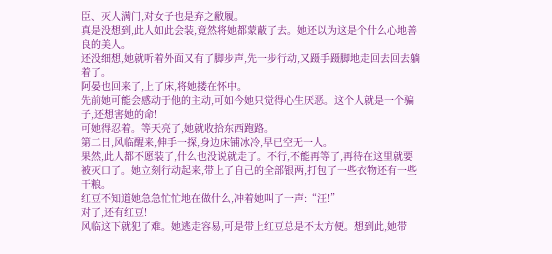臣、灭人满门,对女子也是弃之敝履。
真是没想到,此人如此会装,竟然将她都蒙蔽了去。她还以为这是个什么心地善良的美人。
还没细想,她就听着外面又有了脚步声,先一步行动,又蹑手蹑脚地走回去回去躺着了。
阿晏也回来了,上了床,将她搂在怀中。
先前她可能会感动于他的主动,可如今她只觉得心生厌恶。这个人就是一个骗子,还想害她的命!
可她得忍着。等天亮了,她就收拾东西跑路。
第二日,风临醒来,伸手一探,身边床铺冰冷,早已空无一人。
果然,此人都不愿装了,什么也没说就走了。不行,不能再等了,再待在这里就要被灭口了。她立刻行动起来,带上了自己的全部银两,打包了一些衣物还有一些干粮。
红豆不知道她急急忙忙地在做什么,冲着她叫了一声:“汪!”
对了,还有红豆!
风临这下就犯了难。她逃走容易,可是带上红豆总是不太方便。想到此,她带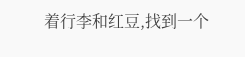着行李和红豆,找到一个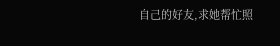自己的好友,求她帮忙照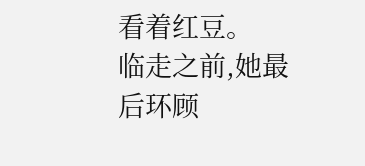看着红豆。
临走之前,她最后环顾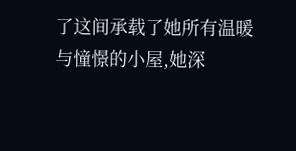了这间承载了她所有温暖与憧憬的小屋,她深